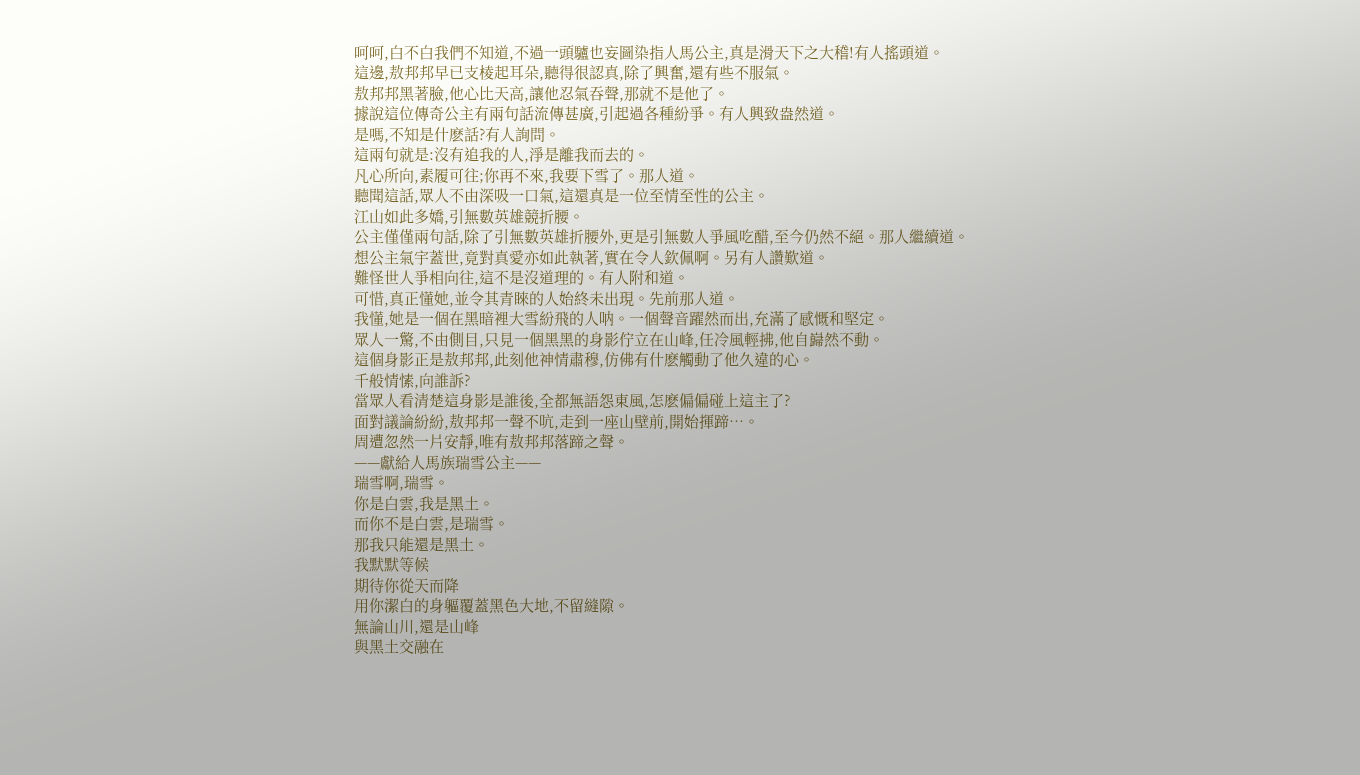呵呵,白不白我們不知道,不過一頭驢也妄圖染指人馬公主,真是滑天下之大稽!有人搖頭道。
這邊,敖邦邦早已支棱起耳朵,聽得很認真,除了興奮,還有些不服氣。
敖邦邦黑著臉,他心比天高,讓他忍氣吞聲,那就不是他了。
據說這位傳奇公主有兩句話流傳甚廣,引起過各種紛爭。有人興致盎然道。
是嗎,不知是什麽話?有人詢問。
這兩句就是:沒有追我的人,淨是離我而去的。
凡心所向,素履可往;你再不來,我要下雪了。那人道。
聽聞這話,眾人不由深吸一口氣,這還真是一位至情至性的公主。
江山如此多嬌,引無數英雄競折腰。
公主僅僅兩句話,除了引無數英雄折腰外,更是引無數人爭風吃醋,至今仍然不絕。那人繼續道。
想公主氣宇蓋世,竟對真愛亦如此執著,實在令人欽佩啊。另有人讚歎道。
難怪世人爭相向往,這不是沒道理的。有人附和道。
可惜,真正懂她,並令其青睞的人始終未出現。先前那人道。
我懂,她是一個在黑暗裡大雪紛飛的人呐。一個聲音躍然而出,充滿了感慨和堅定。
眾人一驚,不由側目,只見一個黑黑的身影佇立在山峰,任冷風輕拂,他自巋然不動。
這個身影正是敖邦邦,此刻他神情肅穆,仿佛有什麽觸動了他久違的心。
千般情愫,向誰訴?
當眾人看清楚這身影是誰後,全都無語怨東風,怎麽偏偏碰上這主了?
面對議論紛紛,敖邦邦一聲不吭,走到一座山壁前,開始揮蹄…。
周遭忽然一片安靜,唯有敖邦邦落蹄之聲。
——獻給人馬族瑞雪公主——
瑞雪啊,瑞雪。
你是白雲,我是黑土。
而你不是白雲,是瑞雪。
那我只能還是黑土。
我默默等候
期待你從天而降
用你潔白的身軀覆蓋黑色大地,不留縫隙。
無論山川,還是山峰
與黑土交融在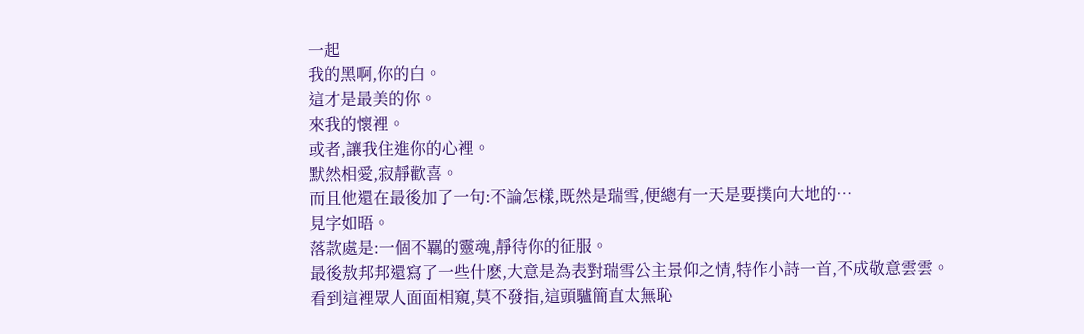一起
我的黑啊,你的白。
這才是最美的你。
來我的懷裡。
或者,讓我住進你的心裡。
默然相愛,寂靜歡喜。
而且他還在最後加了一句:不論怎樣,既然是瑞雪,便總有一天是要撲向大地的…
見字如晤。
落款處是:一個不羈的靈魂,靜待你的征服。
最後敖邦邦還寫了一些什麽,大意是為表對瑞雪公主景仰之情,特作小詩一首,不成敬意雲雲。
看到這裡眾人面面相窺,莫不發指,這頭驢簡直太無恥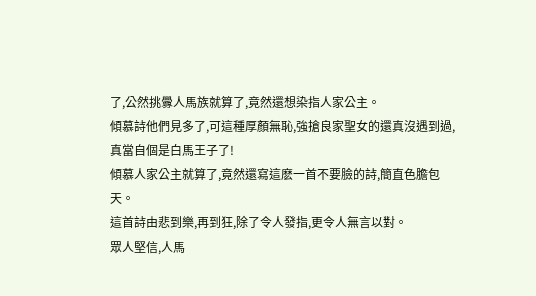了,公然挑釁人馬族就算了,竟然還想染指人家公主。
傾慕詩他們見多了,可這種厚顏無恥,強搶良家聖女的還真沒遇到過,真當自個是白馬王子了!
傾慕人家公主就算了,竟然還寫這麽一首不要臉的詩,簡直色膽包天。
這首詩由悲到樂,再到狂,除了令人發指,更令人無言以對。
眾人堅信,人馬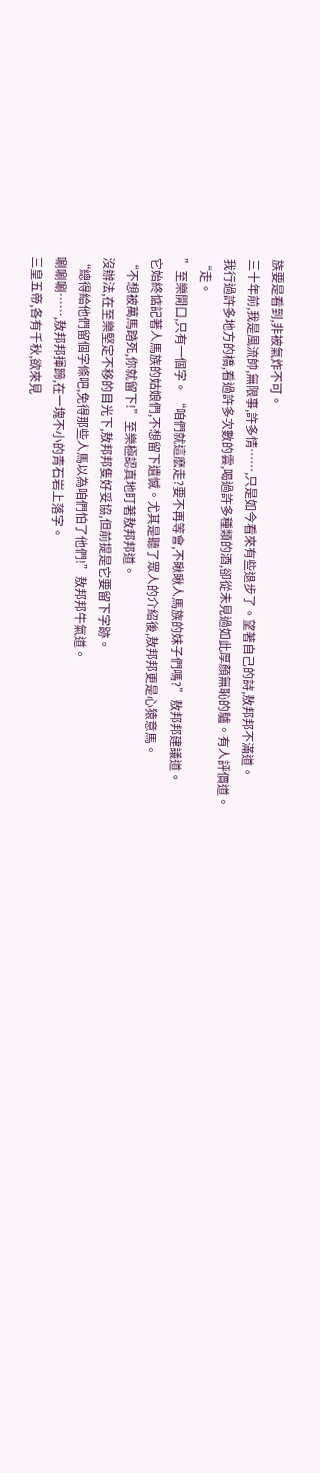族要是看到,非被氣炸不可。
三十年前,我是風流帥,無限事,許多情……,只是如今看來有些退步了。望著自己的詩,敖邦邦不滿道。
我行過許多地方的橋,看過許多次數的雲,喝過許多種類的酒,卻從未見過如此厚顏無恥的驢。有人評價道。
“走。
”至樂開口,只有一個字。 “咱們就這麽走?要不再等會,不瞅瞅人馬族的妹子們嗎?”敖邦邦建議道。
它始終惦記著人馬族的姑娘們,不想留下遺憾。尤其是聽了眾人的介紹後,敖邦邦更是心猿意馬。
“不想被萬馬踏死,你就留下!”至樂極認真地盯著敖邦邦道。
沒辦法,在至樂堅定不移的目光下,敖邦邦隻好妥協,但前提是它要留下字跡。
“總得給他們留個字條吧,免得那些人馬以為咱們怕了他們!”敖邦邦牛氣道。
唰唰唰……,敖邦邦揮蹄,在一塊不小的青石岩上落字。
三皇五帝,各有千秋,欲來見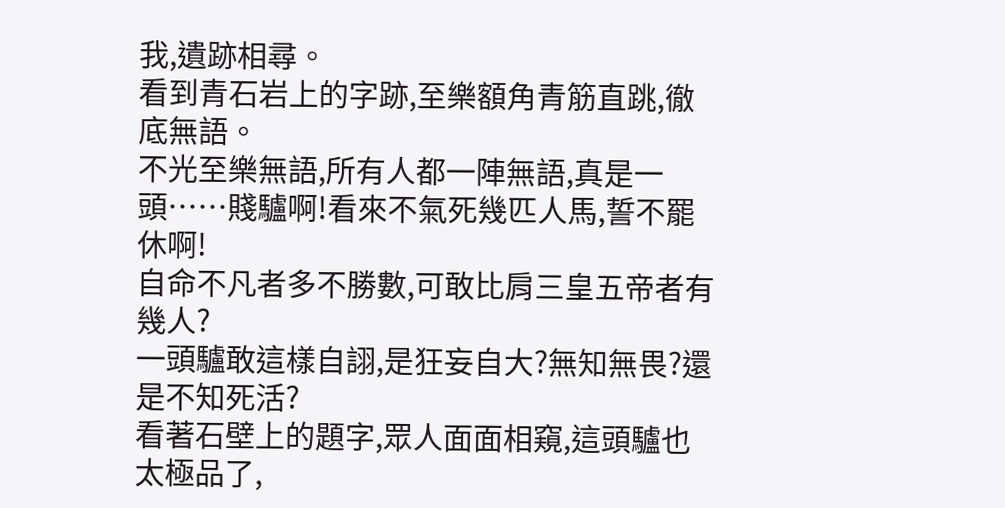我,遺跡相尋。
看到青石岩上的字跡,至樂額角青筋直跳,徹底無語。
不光至樂無語,所有人都一陣無語,真是一頭……賤驢啊!看來不氣死幾匹人馬,誓不罷休啊!
自命不凡者多不勝數,可敢比肩三皇五帝者有幾人?
一頭驢敢這樣自詡,是狂妄自大?無知無畏?還是不知死活?
看著石壁上的題字,眾人面面相窺,這頭驢也太極品了,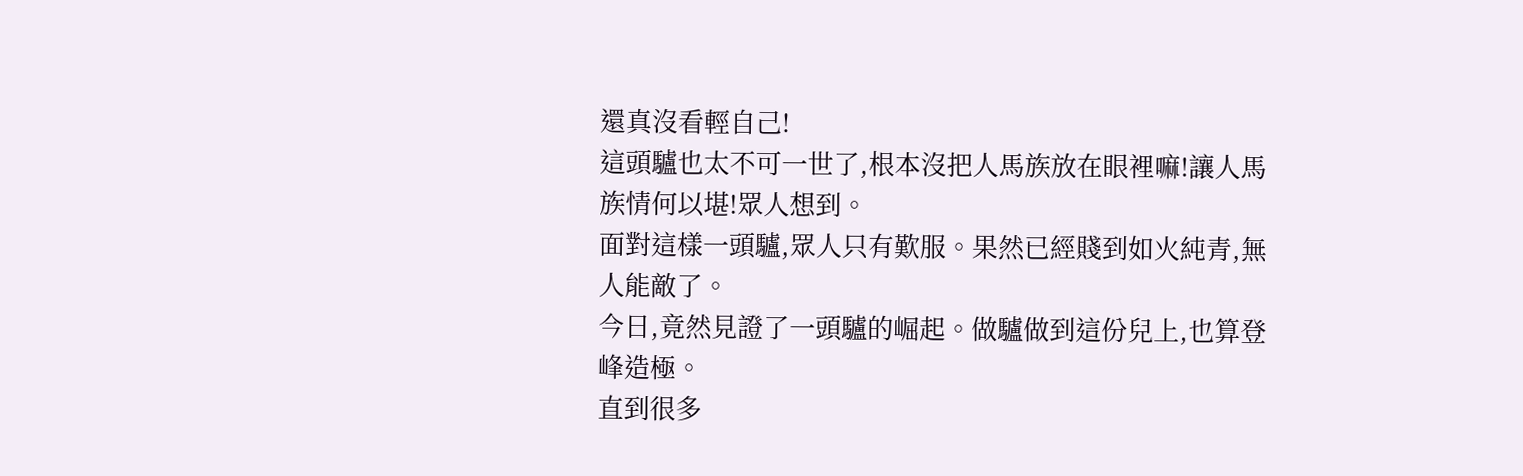還真沒看輕自己!
這頭驢也太不可一世了,根本沒把人馬族放在眼裡嘛!讓人馬族情何以堪!眾人想到。
面對這樣一頭驢,眾人只有歎服。果然已經賤到如火純青,無人能敵了。
今日,竟然見證了一頭驢的崛起。做驢做到這份兒上,也算登峰造極。
直到很多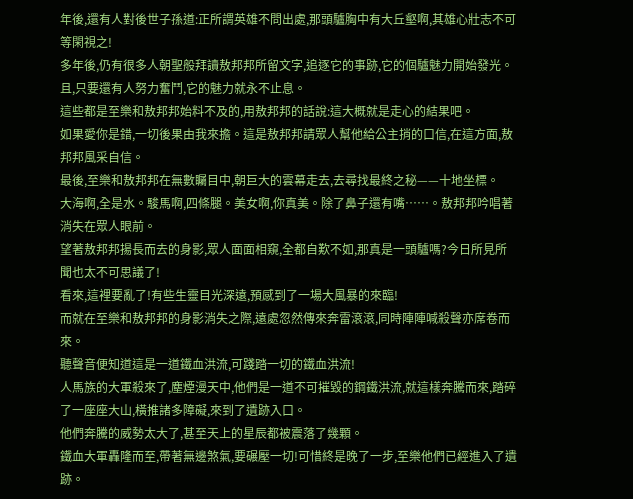年後,還有人對後世子孫道:正所謂英雄不問出處,那頭驢胸中有大丘壑啊,其雄心壯志不可等閑視之!
多年後,仍有很多人朝聖般拜讀敖邦邦所留文字,追逐它的事跡,它的個驢魅力開始發光。
且,只要還有人努力奮鬥,它的魅力就永不止息。
這些都是至樂和敖邦邦始料不及的,用敖邦邦的話說:這大概就是走心的結果吧。
如果愛你是錯,一切後果由我來擔。這是敖邦邦請眾人幫他給公主捎的口信,在這方面,敖邦邦風采自信。
最後,至樂和敖邦邦在無數矚目中,朝巨大的雲幕走去,去尋找最終之秘——十地坐標。
大海啊,全是水。駿馬啊,四條腿。美女啊,你真美。除了鼻子還有嘴……。敖邦邦吟唱著消失在眾人眼前。
望著敖邦邦揚長而去的身影,眾人面面相窺,全都自歎不如,那真是一頭驢嗎?今日所見所聞也太不可思議了!
看來,這裡要亂了!有些生靈目光深遠,預感到了一場大風暴的來臨!
而就在至樂和敖邦邦的身影消失之際,遠處忽然傳來奔雷滾滾,同時陣陣喊殺聲亦席卷而來。
聽聲音便知道這是一道鐵血洪流,可踐踏一切的鐵血洪流!
人馬族的大軍殺來了,塵煙漫天中,他們是一道不可摧毀的鋼鐵洪流,就這樣奔騰而來,踏碎了一座座大山,橫推諸多障礙,來到了遺跡入口。
他們奔騰的威勢太大了,甚至天上的星辰都被震落了幾顆。
鐵血大軍轟隆而至,帶著無邊煞氣,要碾壓一切!可惜終是晚了一步,至樂他們已經進入了遺跡。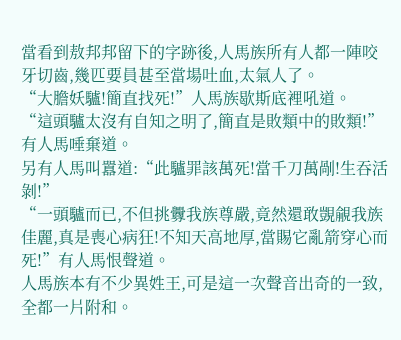當看到敖邦邦留下的字跡後,人馬族所有人都一陣咬牙切齒,幾匹要員甚至當場吐血,太氣人了。
“大膽妖驢!簡直找死!”人馬族歇斯底裡吼道。
“這頭驢太沒有自知之明了,簡直是敗類中的敗類!”有人馬唾棄道。
另有人馬叫囂道:“此驢罪該萬死!當千刀萬剮!生吞活剝!”
“一頭驢而已,不但挑釁我族尊嚴,竟然還敢覬覦我族佳麗,真是喪心病狂!不知天高地厚,當賜它亂箭穿心而死!”有人馬恨聲道。
人馬族本有不少異姓王,可是這一次聲音出奇的一致,全都一片附和。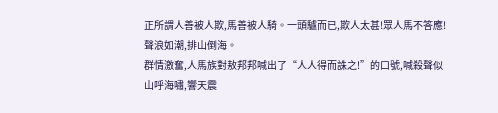正所謂人善被人欺,馬善被人騎。一頭驢而已,欺人太甚!眾人馬不答應!
聲浪如潮,排山倒海。
群情激奮,人馬族對敖邦邦喊出了“人人得而誅之!”的口號,喊殺聲似山呼海嘯,響天震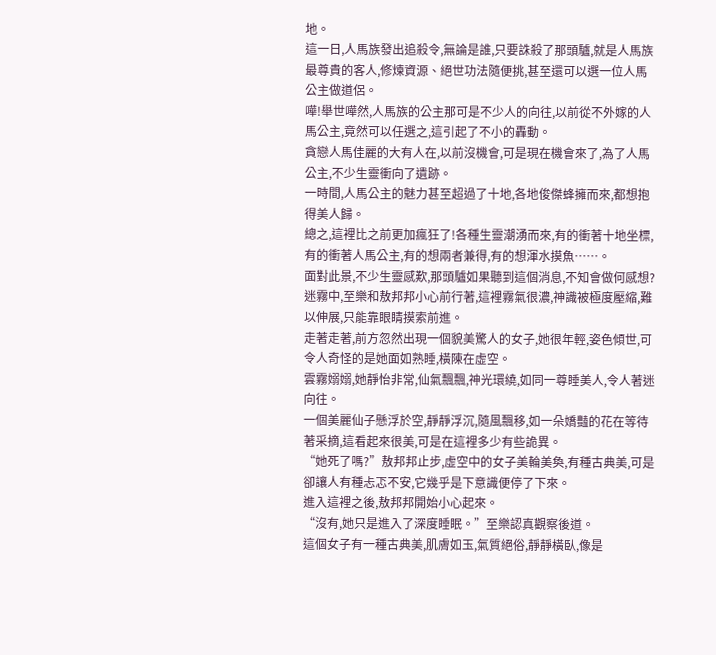地。
這一日,人馬族發出追殺令,無論是誰,只要誅殺了那頭驢,就是人馬族最尊貴的客人,修煉資源、絕世功法隨便挑,甚至還可以選一位人馬公主做道侶。
嘩!舉世嘩然,人馬族的公主那可是不少人的向往,以前從不外嫁的人馬公主,竟然可以任選之,這引起了不小的轟動。
貪戀人馬佳麗的大有人在,以前沒機會,可是現在機會來了,為了人馬公主,不少生靈衝向了遺跡。
一時間,人馬公主的魅力甚至超過了十地,各地俊傑蜂擁而來,都想抱得美人歸。
總之,這裡比之前更加瘋狂了!各種生靈潮湧而來,有的衝著十地坐標,有的衝著人馬公主,有的想兩者兼得,有的想渾水摸魚……。
面對此景,不少生靈感歎,那頭驢如果聽到這個消息,不知會做何感想?
迷霧中,至樂和敖邦邦小心前行著,這裡霧氣很濃,神識被極度壓縮,難以伸展,只能靠眼睛摸索前進。
走著走著,前方忽然出現一個貌美驚人的女子,她很年輕,姿色傾世,可令人奇怪的是她面如熟睡,橫陳在虛空。
雲霧嫋嫋,她靜怡非常,仙氣飄飄,神光環繞,如同一尊睡美人,令人著迷向往。
一個美麗仙子懸浮於空,靜靜浮沉,隨風飄移,如一朵嬌豔的花在等待著采摘,這看起來很美,可是在這裡多少有些詭異。
“她死了嗎?”敖邦邦止步,虛空中的女子美輪美奐,有種古典美,可是卻讓人有種忐忑不安,它幾乎是下意識便停了下來。
進入這裡之後,敖邦邦開始小心起來。
“沒有,她只是進入了深度睡眠。”至樂認真觀察後道。
這個女子有一種古典美,肌膚如玉,氣質絕俗,靜靜橫臥,像是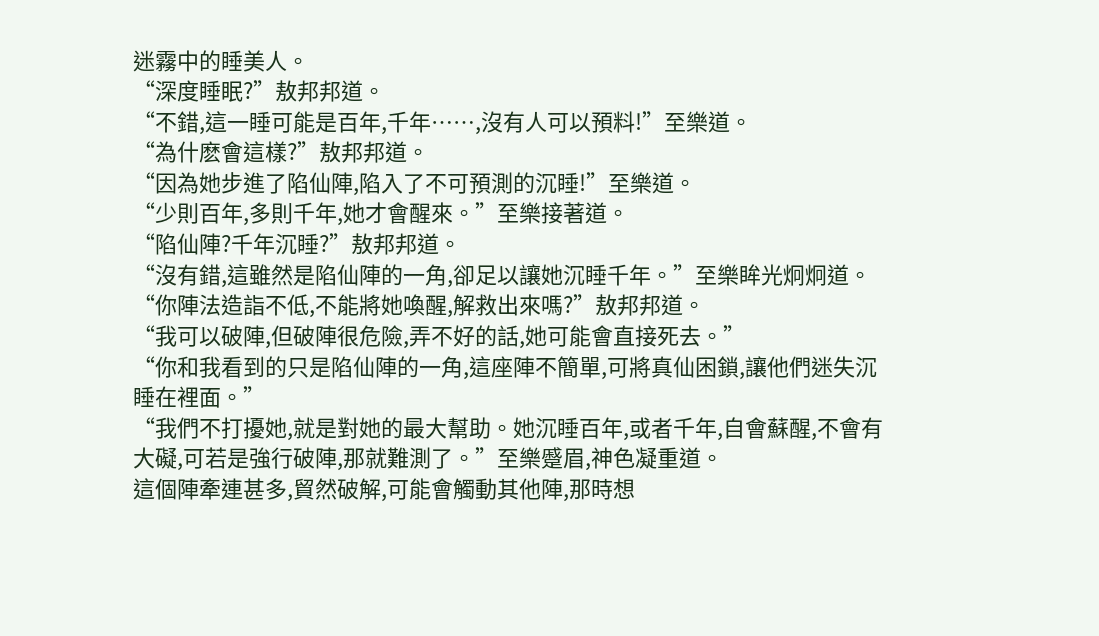迷霧中的睡美人。
“深度睡眠?”敖邦邦道。
“不錯,這一睡可能是百年,千年……,沒有人可以預料!”至樂道。
“為什麽會這樣?”敖邦邦道。
“因為她步進了陷仙陣,陷入了不可預測的沉睡!”至樂道。
“少則百年,多則千年,她才會醒來。”至樂接著道。
“陷仙陣?千年沉睡?”敖邦邦道。
“沒有錯,這雖然是陷仙陣的一角,卻足以讓她沉睡千年。”至樂眸光炯炯道。
“你陣法造詣不低,不能將她喚醒,解救出來嗎?”敖邦邦道。
“我可以破陣,但破陣很危險,弄不好的話,她可能會直接死去。”
“你和我看到的只是陷仙陣的一角,這座陣不簡單,可將真仙困鎖,讓他們迷失沉睡在裡面。”
“我們不打擾她,就是對她的最大幫助。她沉睡百年,或者千年,自會蘇醒,不會有大礙,可若是強行破陣,那就難測了。”至樂蹙眉,神色凝重道。
這個陣牽連甚多,貿然破解,可能會觸動其他陣,那時想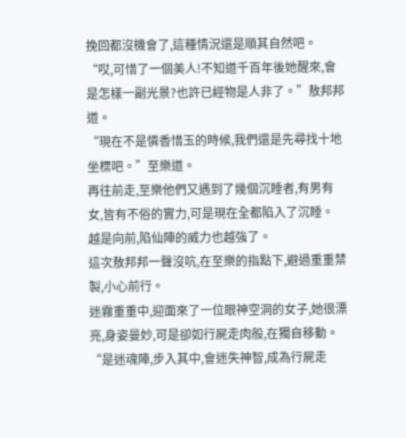挽回都沒機會了,這種情況還是順其自然吧。
“哎,可惜了一個美人!不知道千百年後她醒來,會是怎樣一副光景?也許已經物是人非了。”敖邦邦道。
“現在不是憐香惜玉的時候,我們還是先尋找十地坐標吧。”至樂道。
再往前走,至樂他們又遇到了幾個沉睡者,有男有女,皆有不俗的實力,可是現在全都陷入了沉睡。
越是向前,陷仙陣的威力也越強了。
這次敖邦邦一聲沒吭,在至樂的指點下,避過重重禁製,小心前行。
迷霧重重中,迎面來了一位眼神空洞的女子,她很漂亮,身姿曼妙,可是卻如行屍走肉般,在獨自移動。
“是迷魂陣,步入其中,會迷失神智,成為行屍走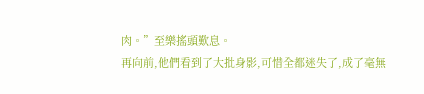肉。”至樂搖頭歎息。
再向前,他們看到了大批身影,可惜全都迷失了,成了毫無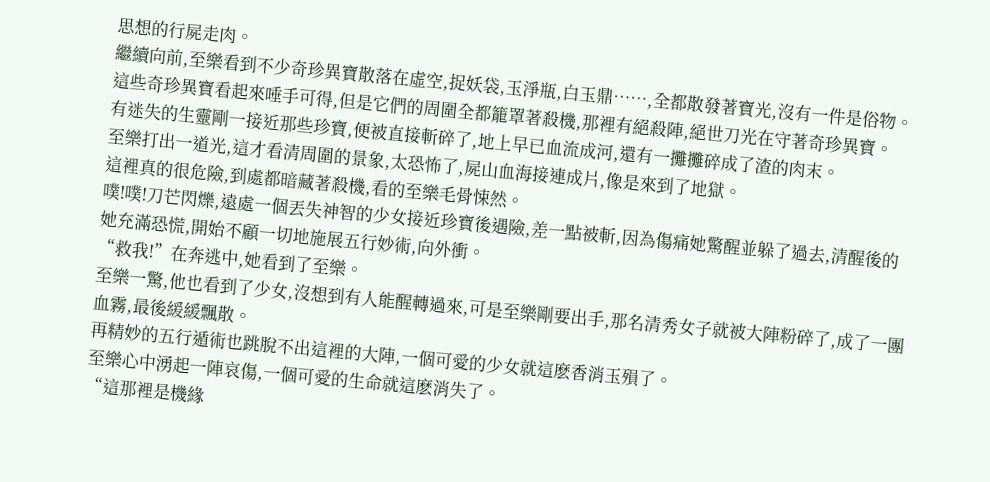思想的行屍走肉。
繼續向前,至樂看到不少奇珍異寶散落在虛空,捉妖袋,玉淨瓶,白玉鼎……,全都散發著寶光,沒有一件是俗物。
這些奇珍異寶看起來唾手可得,但是它們的周圍全都籠罩著殺機,那裡有絕殺陣,絕世刀光在守著奇珍異寶。
有迷失的生靈剛一接近那些珍寶,便被直接斬碎了,地上早已血流成河,還有一攤攤碎成了渣的肉末。
至樂打出一道光,這才看清周圍的景象,太恐怖了,屍山血海接連成片,像是來到了地獄。
這裡真的很危險,到處都暗藏著殺機,看的至樂毛骨悚然。
噗!噗!刀芒閃爍,遠處一個丟失神智的少女接近珍寶後遇險,差一點被斬,因為傷痛她驚醒並躲了過去,清醒後的她充滿恐慌,開始不顧一切地施展五行妙術,向外衝。
“救我!”在奔逃中,她看到了至樂。
至樂一驚,他也看到了少女,沒想到有人能醒轉過來,可是至樂剛要出手,那名清秀女子就被大陣粉碎了,成了一團血霧,最後緩緩飄散。
再精妙的五行遁術也跳脫不出這裡的大陣,一個可愛的少女就這麽香消玉殞了。
至樂心中湧起一陣哀傷,一個可愛的生命就這麽消失了。
“這那裡是機緣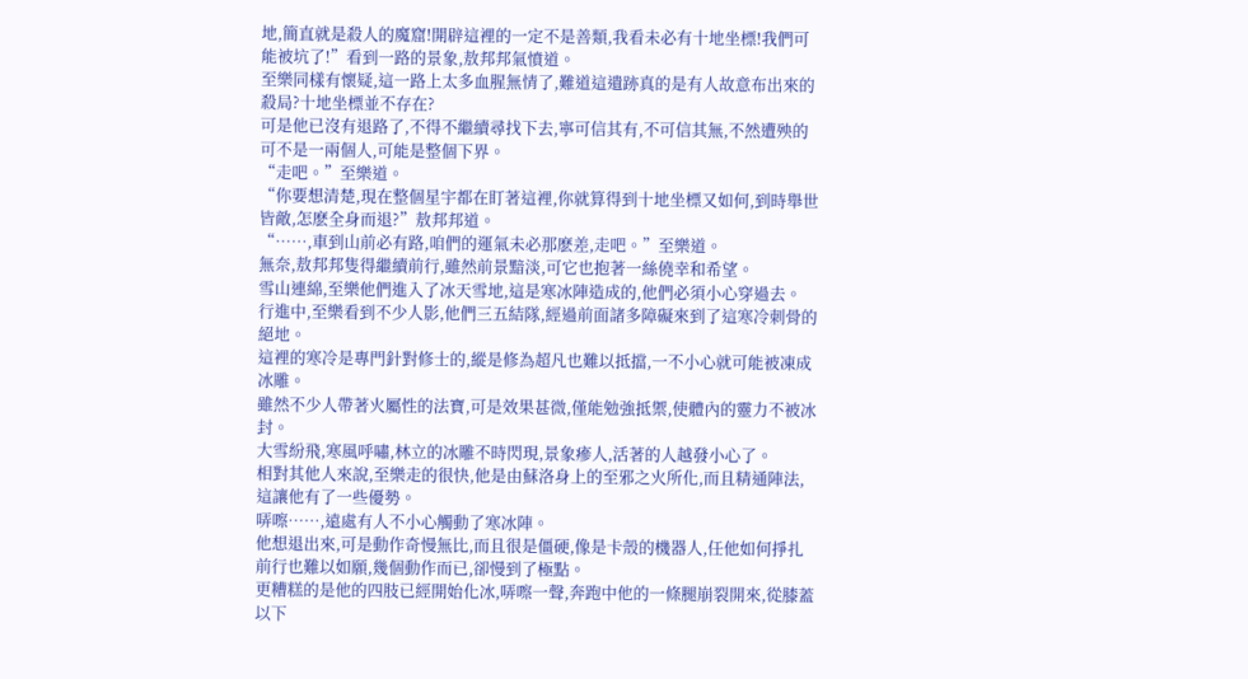地,簡直就是殺人的魔窟!開辟這裡的一定不是善類,我看未必有十地坐標!我們可能被坑了!”看到一路的景象,敖邦邦氣憤道。
至樂同樣有懷疑,這一路上太多血腥無情了,難道這遺跡真的是有人故意布出來的殺局?十地坐標並不存在?
可是他已沒有退路了,不得不繼續尋找下去,寧可信其有,不可信其無,不然遭殃的可不是一兩個人,可能是整個下界。
“走吧。”至樂道。
“你要想清楚,現在整個星宇都在盯著這裡,你就算得到十地坐標又如何,到時舉世皆敵,怎麽全身而退?”敖邦邦道。
“……,車到山前必有路,咱們的運氣未必那麽差,走吧。”至樂道。
無奈,敖邦邦隻得繼續前行,雖然前景黯淡,可它也抱著一絲僥幸和希望。
雪山連綿,至樂他們進入了冰天雪地,這是寒冰陣造成的,他們必須小心穿過去。
行進中,至樂看到不少人影,他們三五結隊,經過前面諸多障礙來到了這寒冷刺骨的絕地。
這裡的寒冷是專門針對修士的,縱是修為超凡也難以抵擋,一不小心就可能被凍成冰雕。
雖然不少人帶著火屬性的法寶,可是效果甚微,僅能勉強抵禦,使體內的靈力不被冰封。
大雪紛飛,寒風呼嘯,林立的冰雕不時閃現,景象瘮人,活著的人越發小心了。
相對其他人來說,至樂走的很快,他是由蘇洛身上的至邪之火所化,而且精通陣法,這讓他有了一些優勢。
哢嚓……,遠處有人不小心觸動了寒冰陣。
他想退出來,可是動作奇慢無比,而且很是僵硬,像是卡殼的機器人,任他如何掙扎前行也難以如願,幾個動作而已,卻慢到了極點。
更糟糕的是他的四肢已經開始化冰,哢嚓一聲,奔跑中他的一條腿崩裂開來,從膝蓋以下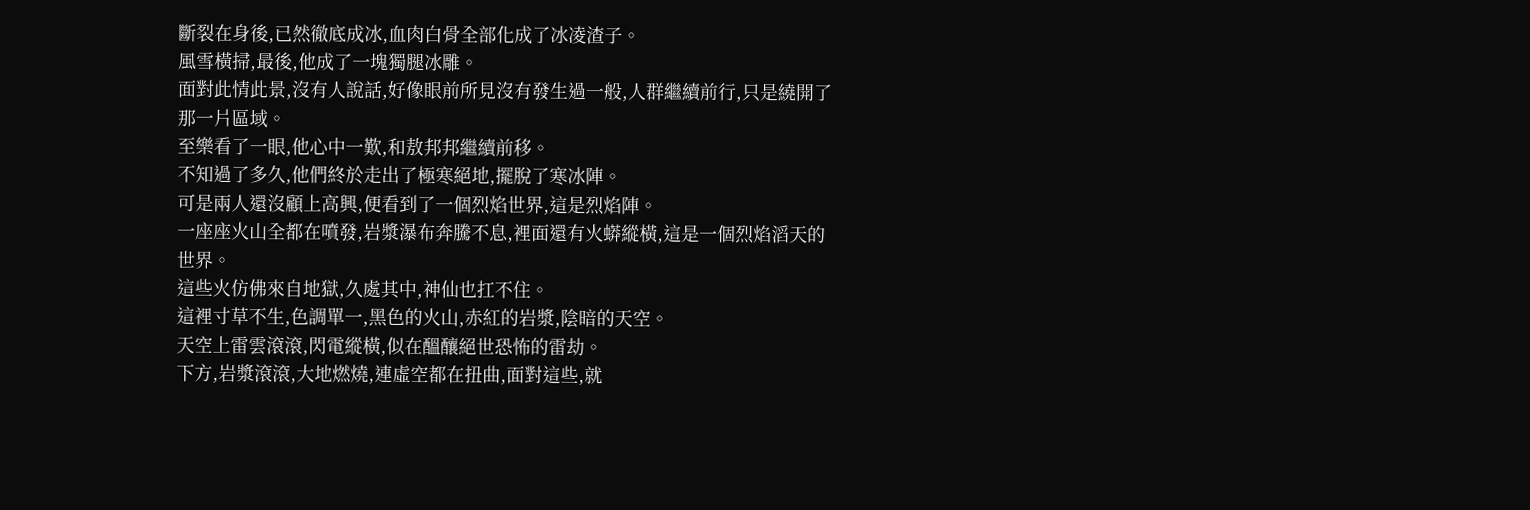斷裂在身後,已然徹底成冰,血肉白骨全部化成了冰凌渣子。
風雪橫掃,最後,他成了一塊獨腿冰雕。
面對此情此景,沒有人說話,好像眼前所見沒有發生過一般,人群繼續前行,只是繞開了那一片區域。
至樂看了一眼,他心中一歎,和敖邦邦繼續前移。
不知過了多久,他們終於走出了極寒絕地,擺脫了寒冰陣。
可是兩人還沒顧上高興,便看到了一個烈焰世界,這是烈焰陣。
一座座火山全都在噴發,岩漿瀑布奔騰不息,裡面還有火蟒縱橫,這是一個烈焰滔天的世界。
這些火仿佛來自地獄,久處其中,神仙也扛不住。
這裡寸草不生,色調單一,黑色的火山,赤紅的岩漿,陰暗的天空。
天空上雷雲滾滾,閃電縱橫,似在醞釀絕世恐怖的雷劫。
下方,岩漿滾滾,大地燃燒,連虛空都在扭曲,面對這些,就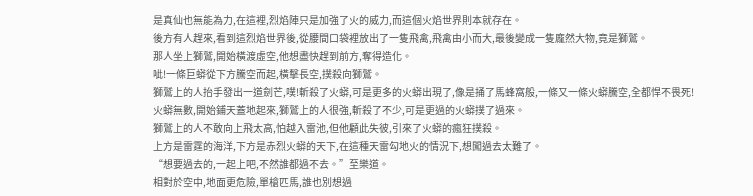是真仙也無能為力,在這裡,烈焰陣只是加強了火的威力,而這個火焰世界則本就存在。
後方有人趕來,看到這烈焰世界後,從腰間口袋裡放出了一隻飛禽,飛禽由小而大,最後變成一隻龐然大物,竟是獅鷲。
那人坐上獅鷲,開始橫渡虛空,他想盡快趕到前方,奪得造化。
呲!一條巨蟒從下方騰空而起,橫擊長空,撲殺向獅鷲。
獅鷲上的人抬手發出一道劍芒,噗!斬殺了火蟒,可是更多的火蟒出現了,像是捅了馬蜂窩般,一條又一條火蟒騰空,全都悍不畏死!
火蟒無數,開始鋪天蓋地起來,獅鷲上的人很強,斬殺了不少,可是更過的火蟒撲了過來。
獅鷲上的人不敢向上飛太高,怕越入雷池,但他顧此失彼,引來了火蟒的瘋狂撲殺。
上方是雷霆的海洋,下方是赤烈火蟒的天下,在這種天雷勾地火的情況下,想闖過去太難了。
“想要過去的,一起上吧,不然誰都過不去。”至樂道。
相對於空中,地面更危險,單槍匹馬,誰也別想過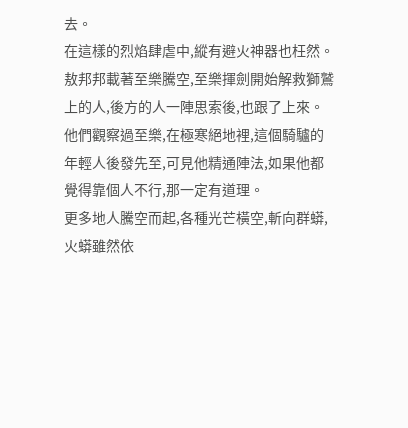去。
在這樣的烈焰肆虐中,縱有避火神器也枉然。
敖邦邦載著至樂騰空,至樂揮劍開始解救獅鷲上的人,後方的人一陣思索後,也跟了上來。
他們觀察過至樂,在極寒絕地裡,這個騎驢的年輕人後發先至,可見他精通陣法,如果他都覺得靠個人不行,那一定有道理。
更多地人騰空而起,各種光芒橫空,斬向群蟒,火蟒雖然依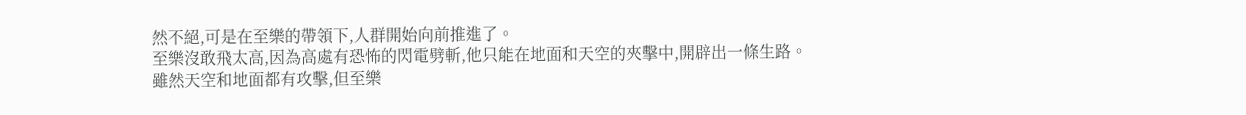然不絕,可是在至樂的帶領下,人群開始向前推進了。
至樂沒敢飛太高,因為高處有恐怖的閃電劈斬,他只能在地面和天空的夾擊中,開辟出一條生路。
雖然天空和地面都有攻擊,但至樂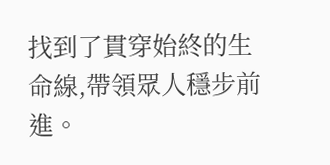找到了貫穿始終的生命線,帶領眾人穩步前進。